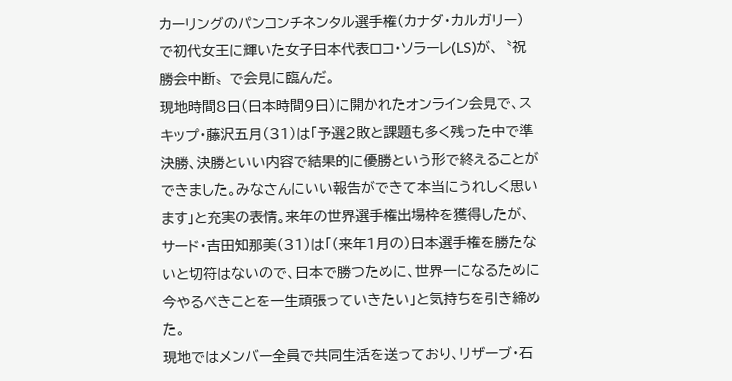カーリングのパンコンチネンタル選手権(カナダ・カルガリー)で初代女王に輝いた女子日本代表ロコ・ソラーレ(LS)が、〝祝勝会中断〟で会見に臨んだ。
現地時間8日(日本時間9日)に開かれたオンライン会見で、スキップ・藤沢五月(31)は「予選2敗と課題も多く残った中で準決勝、決勝といい内容で結果的に優勝という形で終えることができました。みなさんにいい報告ができて本当にうれしく思います」と充実の表情。来年の世界選手権出場枠を獲得したが、サード・吉田知那美(31)は「(来年1月の)日本選手権を勝たないと切符はないので、日本で勝つために、世界一になるために今やるべきことを一生頑張っていきたい」と気持ちを引き締めた。
現地ではメンバー全員で共同生活を送っており、リザーブ・石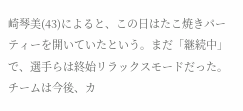崎琴美(43)によると、この日はたこ焼きパーティーを開いていたという。まだ「継続中」で、選手らは終始リラックスモードだった。
チームは今後、カ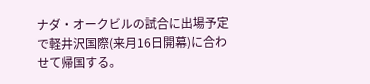ナダ・オークビルの試合に出場予定で軽井沢国際(来月16日開幕)に合わせて帰国する。